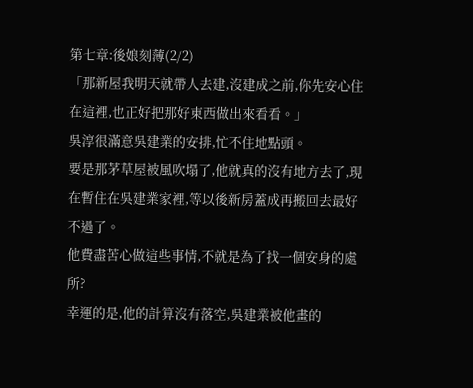第七章:後娘刻薄(2/2)
「那新屋我明天就帶人去建,沒建成之前,你先安心住在這裡,也正好把那好東西做出來看看。」
吳淳很滿意吳建業的安排,忙不住地點頭。
要是那茅草屋被風吹塌了,他就真的沒有地方去了,現在暫住在吳建業家裡,等以後新房蓋成再搬回去最好不過了。
他費盡苦心做這些事情,不就是為了找一個安身的處所?
幸運的是,他的計算沒有落空,吳建業被他畫的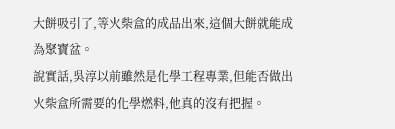大餅吸引了,等火柴盒的成品出來,這個大餅就能成為聚寶盆。
說實話,吳淳以前雖然是化學工程專業,但能否做出火柴盒所需要的化學燃料,他真的沒有把握。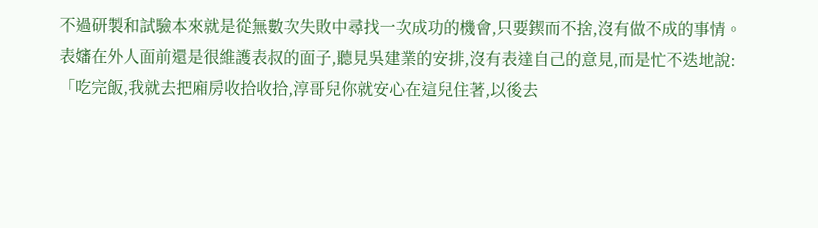不過研製和試驗本來就是從無數次失敗中尋找一次成功的機會,只要鍥而不捨,沒有做不成的事情。
表嬸在外人面前還是很維護表叔的面子,聽見吳建業的安排,沒有表達自己的意見,而是忙不迭地說:
「吃完飯,我就去把廂房收拾收拾,淳哥兒你就安心在這兒住著,以後去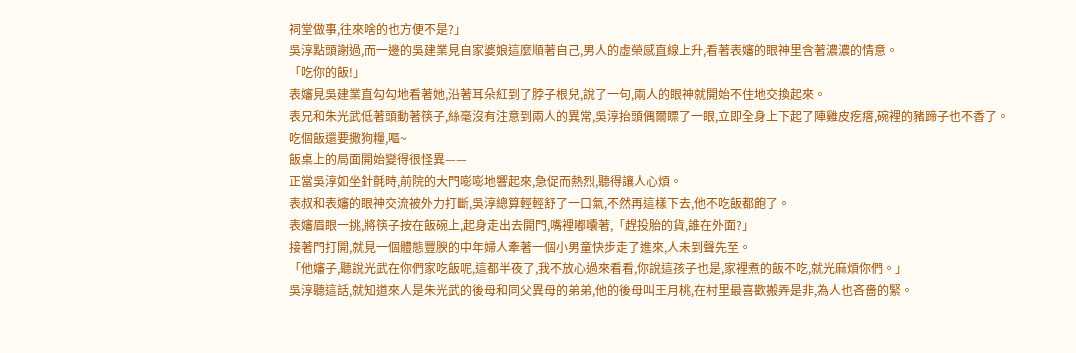祠堂做事,往來啥的也方便不是?」
吳淳點頭謝過,而一邊的吳建業見自家婆娘這麼順著自己,男人的虛榮感直線上升,看著表嬸的眼神里含著濃濃的情意。
「吃你的飯!」
表嬸見吳建業直勾勾地看著她,沿著耳朵紅到了脖子根兒,說了一句,兩人的眼神就開始不住地交換起來。
表兄和朱光武低著頭動著筷子,絲毫沒有注意到兩人的異常,吳淳抬頭偶爾瞟了一眼,立即全身上下起了陣雞皮疙瘩,碗裡的豬蹄子也不香了。
吃個飯還要撒狗糧,嘔~
飯桌上的局面開始變得很怪異——
正當吳淳如坐針氈時,前院的大門嘭嘭地響起來,急促而熱烈,聽得讓人心煩。
表叔和表嬸的眼神交流被外力打斷,吳淳總算輕輕舒了一口氣,不然再這樣下去,他不吃飯都飽了。
表嬸眉眼一挑,將筷子按在飯碗上,起身走出去開門,嘴裡嘟囔著,「趕投胎的貨,誰在外面?」
接著門打開,就見一個體態豐腴的中年婦人牽著一個小男童快步走了進來,人未到聲先至。
「他嬸子,聽說光武在你們家吃飯呢,這都半夜了,我不放心過來看看,你說這孩子也是,家裡煮的飯不吃,就光麻煩你們。」
吳淳聽這話,就知道來人是朱光武的後母和同父異母的弟弟,他的後母叫王月桃,在村里最喜歡搬弄是非,為人也吝嗇的緊。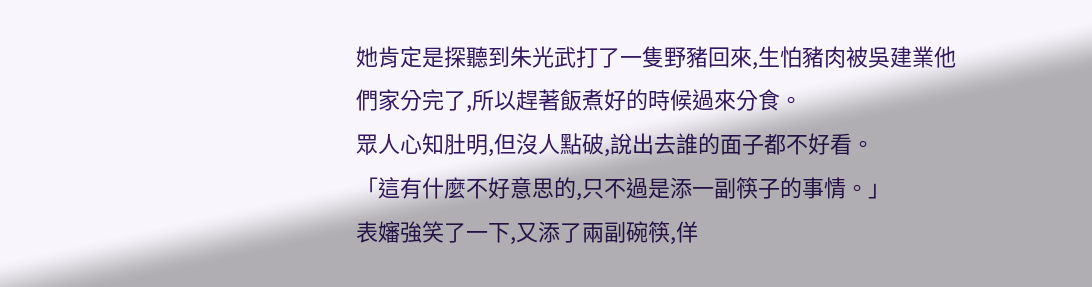她肯定是探聽到朱光武打了一隻野豬回來,生怕豬肉被吳建業他們家分完了,所以趕著飯煮好的時候過來分食。
眾人心知肚明,但沒人點破,說出去誰的面子都不好看。
「這有什麼不好意思的,只不過是添一副筷子的事情。」
表嬸強笑了一下,又添了兩副碗筷,佯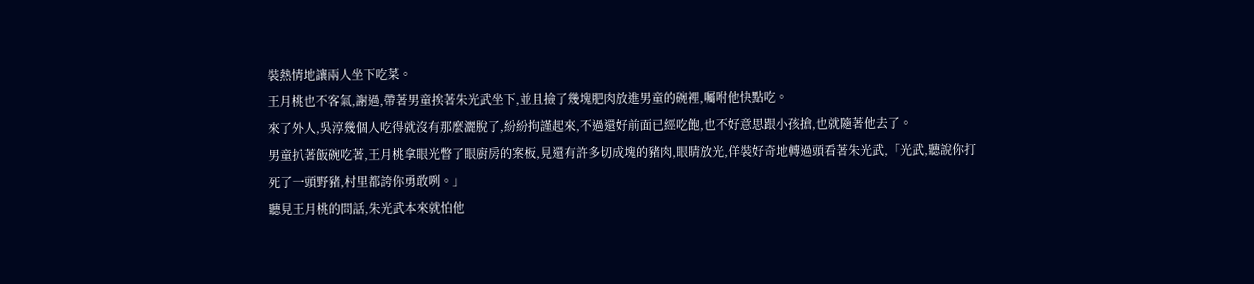裝熱情地讓兩人坐下吃菜。
王月桃也不客氣,謝過,帶著男童挨著朱光武坐下,並且撿了幾塊肥肉放進男童的碗裡,囑咐他快點吃。
來了外人,吳淳幾個人吃得就沒有那麼灑脫了,紛紛拘謹起來,不過還好前面已經吃飽,也不好意思跟小孩搶,也就隨著他去了。
男童扒著飯碗吃著,王月桃拿眼光瞥了眼廚房的案板,見還有許多切成塊的豬肉,眼睛放光,佯裝好奇地轉過頭看著朱光武,「光武,聽說你打死了一頭野豬,村里都誇你勇敢咧。」
聽見王月桃的問話,朱光武本來就怕他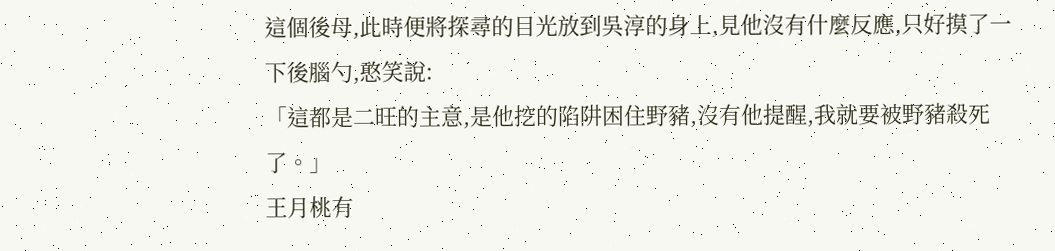這個後母,此時便將探尋的目光放到吳淳的身上,見他沒有什麼反應,只好摸了一下後腦勺,憨笑說:
「這都是二旺的主意,是他挖的陷阱困住野豬,沒有他提醒,我就要被野豬殺死了。」
王月桃有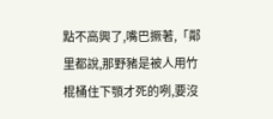點不高興了,嘴巴撅著,「鄰里都說,那野豬是被人用竹棍桶住下顎才死的咧,要沒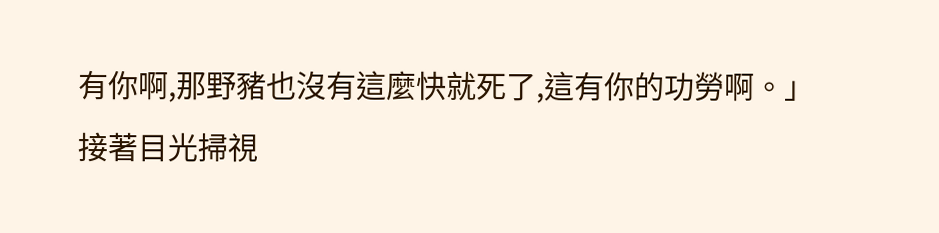有你啊,那野豬也沒有這麼快就死了,這有你的功勞啊。」
接著目光掃視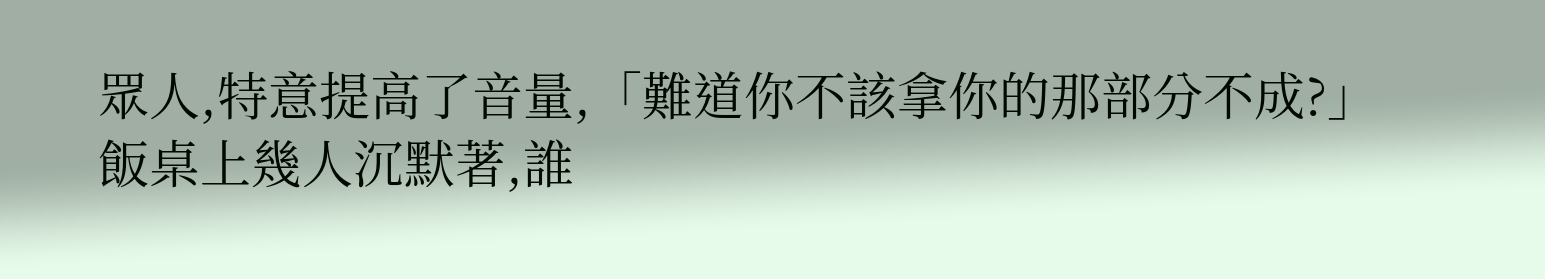眾人,特意提高了音量,「難道你不該拿你的那部分不成?」
飯桌上幾人沉默著,誰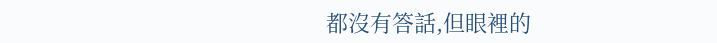都沒有答話,但眼裡的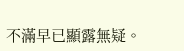不滿早已顯露無疑。